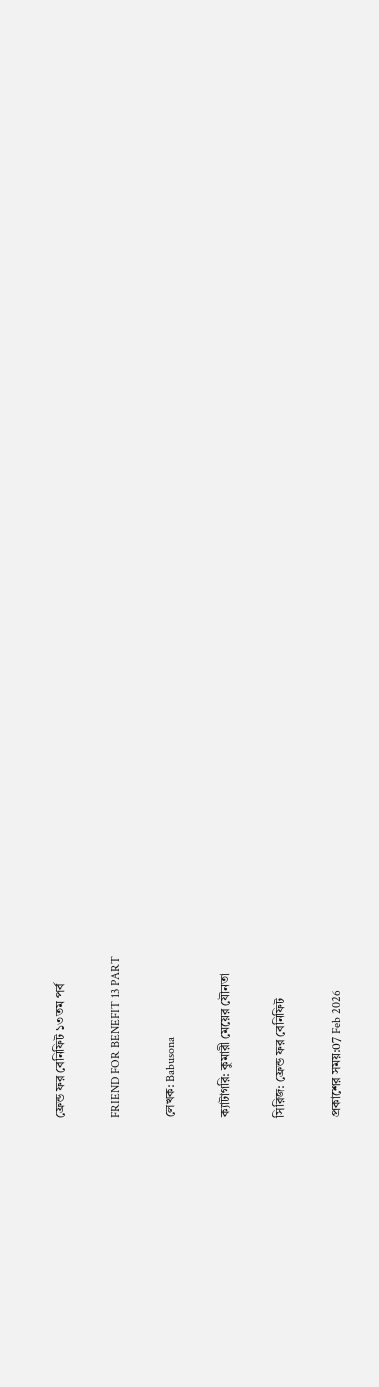ফ্রেন্ড ফর বেনিফিট ১৩তম পর্ব

FRIEND FOR BENEFIT 13 PART

লেখক: Babusona

ক্যাটাগরি: কুমারী মেয়ের যৌনতা

সিরিজ: ফ্রেন্ড ফর বেনিফিট

প্রকাশের সময়:07 Feb 2026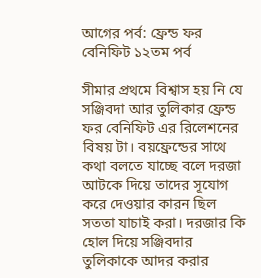আগের পর্ব: ফ্রেন্ড ফর বেনিফিট ১২তম পর্ব

সীমার প্রথমে বিশ্বাস হয় নি যে সঞ্জিবদা আর তুলিকার ফ্রেন্ড ফর বেনিফিট এর রিলেশনের বিষয় টা। বয়ফ্রেন্ডের সাথে কথা বলতে যাচ্ছে বলে দরজা আটকে দিয়ে তাদের সূযোগ করে দেওয়ার কারন ছিল সততা যাচাই করা। দরজার কি হোল দিয়ে সঞ্জিবদার তুলিকাকে আদর করার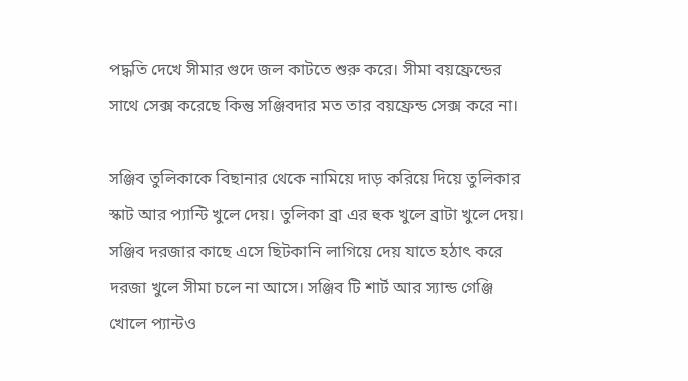পদ্ধতি দেখে সীমার গুদে জল কাটতে শুরু করে। সীমা বয়ফ্রেন্ডের সাথে সেক্স করেছে কিন্তু সঞ্জিবদার মত তার বয়ফ্রেন্ড সেক্স করে না।

সঞ্জিব তুলিকাকে বিছানার থেকে নামিয়ে দাড় করিয়ে দিয়ে তুলিকার স্কাট আর প্যান্টি খুলে দেয়। তুলিকা ব্রা এর হুক খুলে ব্রাটা খুলে দেয়। সঞ্জিব দরজার কাছে এসে ছিটকানি লাগিয়ে দেয় যাতে হঠাৎ করে দরজা খুলে সীমা চলে না আসে। সঞ্জিব টি শার্ট আর স্যান্ড গেঞ্জি খোলে প্যান্টও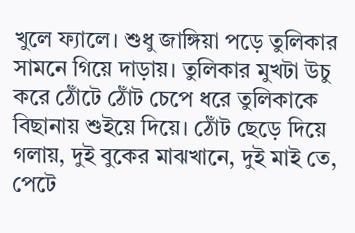খুলে ফ্যালে। শুধু জাঙ্গিয়া পড়ে তুলিকার সামনে গিয়ে দাড়ায়। তুলিকার মুখটা উচু করে ঠোঁটে ঠোঁট চেপে ধরে তুলিকাকে বিছানায় শুইয়ে দিয়ে। ঠোঁট ছেড়ে দিয়ে গলায়, দুই বুকের মাঝখানে, দুই মাই তে, পেটে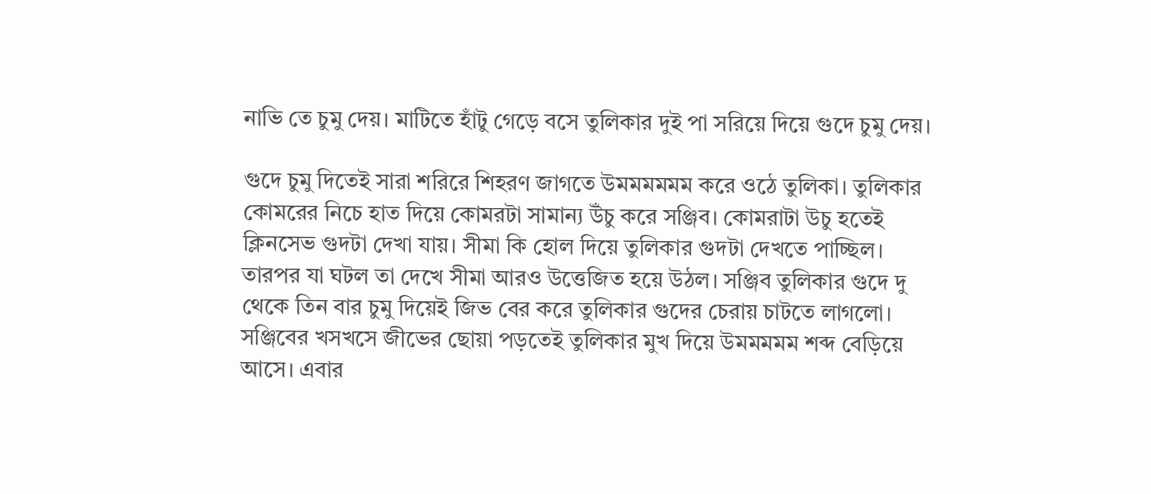নাভি তে চুমু দেয়। মাটিতে হাঁটু গেড়ে বসে তুলিকার দুই পা সরিয়ে দিয়ে গুদে চুমু দেয়।

গুদে চুমু দিতেই সারা শরিরে শিহরণ জাগতে উমমমমমম করে ওঠে তুলিকা। তুলিকার কোমরের নিচে হাত দিয়ে কোমরটা সামান্য উঁচু করে সঞ্জিব। কোমরাটা উচু হতেই ক্লিনসেভ গুদটা দেখা যায়। সীমা কি হোল দিয়ে তুলিকার গুদটা দেখতে পাচ্ছিল। তারপর যা ঘটল তা দেখে সীমা আরও উত্তেজিত হয়ে উঠল। সঞ্জিব তুলিকার গুদে দু থেকে তিন বার চুমু দিয়েই জিভ বের করে তুলিকার গুদের চেরায় চাটতে লাগলো। সঞ্জিবের খসখসে জীভের ছোয়া পড়তেই তুলিকার মুখ দিয়ে উমমমমম শব্দ বেড়িয়ে আসে। এবার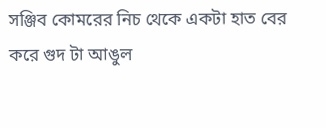সঞ্জিব কোমরের নিচ থেকে একটা হাত বের করে গুদ টা আঙুল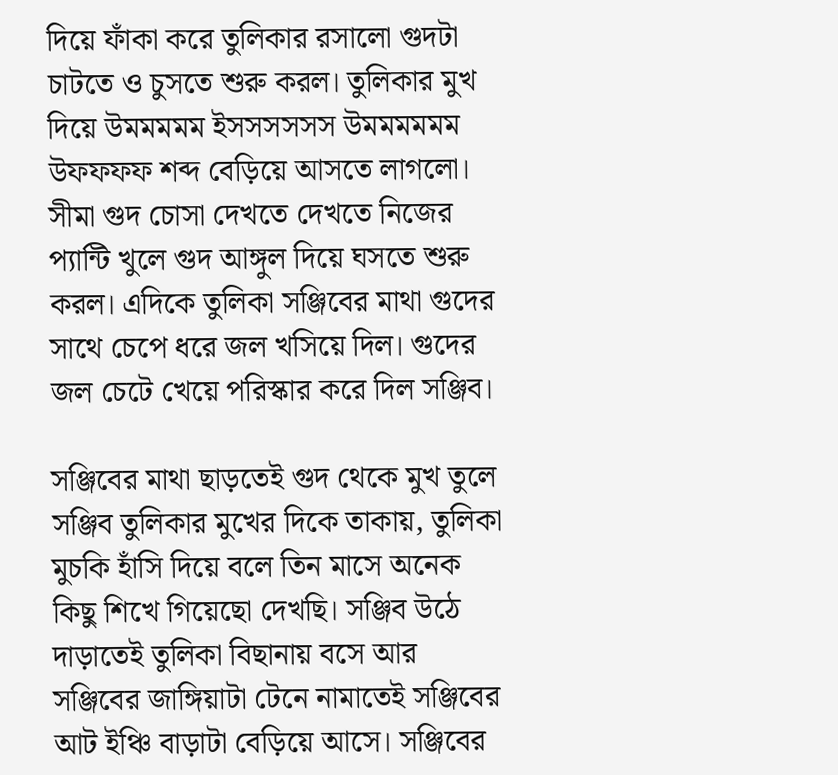দিয়ে ফাঁকা করে তুলিকার রসালো গুদটা চাটতে ও চুসতে শুরু করল। তুলিকার মুখ দিয়ে উমমমমম ইসসসসসস উমমমমমম উফফফফ শব্দ বেড়িয়ে আসতে লাগলো। সীমা গুদ চোসা দেখতে দেখতে নিজের প্যান্টি খুলে গুদ আঙ্গুল দিয়ে ঘসতে শুরু করল। এদিকে তুলিকা সঞ্জিবের মাথা গুদের সাথে চেপে ধরে জল খসিয়ে দিল। গুদের জল চেটে খেয়ে পরিস্কার করে দিল সঞ্জিব।

সঞ্জিবের মাথা ছাড়তেই গুদ থেকে মুখ তুলে সঞ্জিব তুলিকার মুখের দিকে তাকায়, তুলিকা মুচকি হাঁসি দিয়ে বলে তিন মাসে অনেক কিছু শিখে গিয়েছো দেখছি। সঞ্জিব উঠে দাড়াতেই তুলিকা বিছানায় বসে আর সঞ্জিবের জাঙ্গিয়াটা টেনে নামাতেই সঞ্জিবের আট ইঞ্চি বাড়াটা বেড়িয়ে আসে। সঞ্জিবের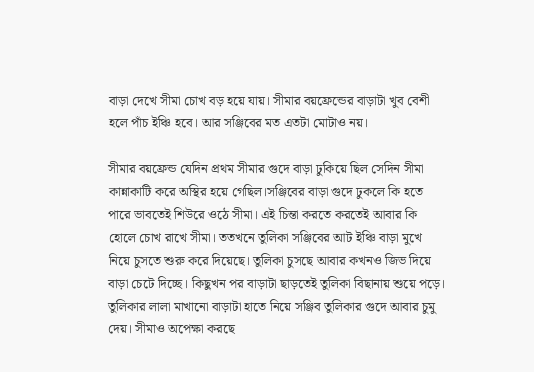বাড়া দেখে সীমা চোখ বড় হয়ে যায়। সীমার বয়ফ্রেন্ডের বাড়াটা খুব বেশী হলে পাঁচ ইঞ্চি হবে। আর সঞ্জিবের মত এতটা মোটাও নয়।

সীমার বয়ফ্রেন্ড যেদিন প্রথম সীমার গুদে বাড়া ঢুকিয়ে ছিল সেদিন সীমা কান্নাকাটি করে অস্থির হয়ে গেছিল।সঞ্জিবের বাড়া গুদে ঢুকলে কি হতে পারে ভাবতেই শিউরে ওঠে সীমা। এই চিন্তা করতে করতেই আবার কি হোলে চোখ রাখে সীমা। ততখনে তুলিকা সঞ্জিবের আট ইঞ্চি বাড়া মুখে নিয়ে চুসতে শুরু করে দিয়েছে। তুলিকা চুসছে আবার কখনও জিভ দিয়ে বাড়া চেটে দিচ্ছে। কিছুখন পর বাড়াটা ছাড়তেই তুলিকা বিছানায় শুয়ে পড়ে। তুলিকার লালা মাখানো বাড়াটা হাতে নিয়ে সঞ্জিব তুলিকার গুদে আবার চুমু দেয়। সীমাও অপেক্ষা করছে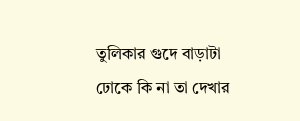তুলিকার গুদে বাড়াটা ঢোকে কি না তা দেখার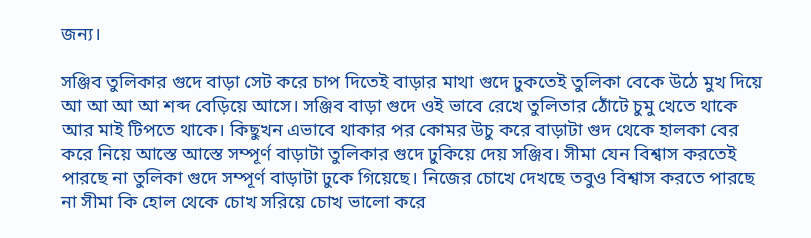জন্য।

সঞ্জিব তুলিকার গুদে বাড়া সেট করে চাপ দিতেই বাড়ার মাথা গুদে ঢুকতেই তুলিকা বেকে উঠে মুখ দিয়ে আ আ আ আ শব্দ বেড়িয়ে আসে। সঞ্জিব বাড়া গুদে ওই ভাবে রেখে তুলিতার ঠোঁটে চুমু খেতে থাকে আর মাই টিপতে থাকে। কিছুখন এভাবে থাকার পর কোমর উচু করে বাড়াটা গুদ থেকে হালকা বের করে নিয়ে আস্তে আস্তে সম্পূর্ণ বাড়াটা তুলিকার গুদে ঢুকিয়ে দেয় সঞ্জিব। সীমা যেন বিশ্বাস করতেই পারছে না তুলিকা গুদে সম্পূর্ণ বাড়াটা ঢুকে গিয়েছে। নিজের চোখে দেখছে তবুও বিশ্বাস করতে পারছে না সীমা কি হোল থেকে চোখ সরিয়ে চোখ ভালো করে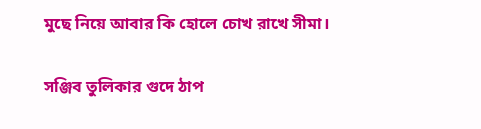মুছে নিয়ে আবার কি হোলে চোখ রাখে সীমা।

সঞ্জিব তুলিকার গুদে ঠাপ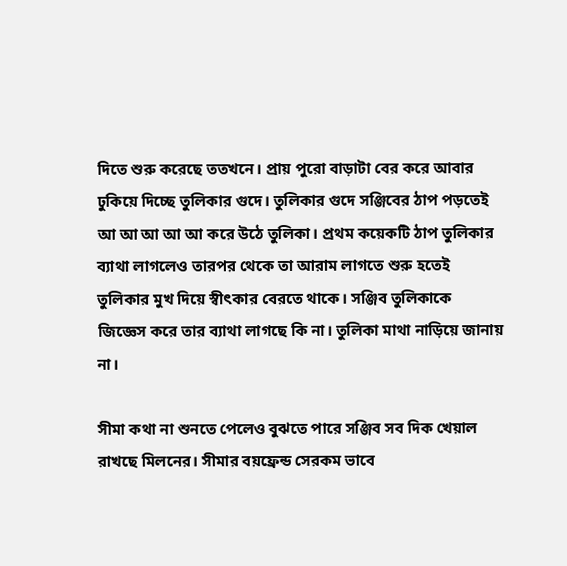দিতে শুরু করেছে ততখনে। প্রায় পুরো বাড়াটা বের করে আবার ঢুকিয়ে দিচ্ছে তুলিকার গুদে। তুলিকার গুদে সঞ্জিবের ঠাপ পড়তেই আ আ আ আ আ করে উঠে তুলিকা। প্রথম কয়েকটি ঠাপ তুলিকার ব্যাথা লাগলেও তারপর থেকে তা আরাম লাগতে শুরু হতেই তুলিকার মুখ দিয়ে স্বীৎকার বেরতে থাকে। সঞ্জিব তুলিকাকে জিজ্ঞেস করে তার ব্যাথা লাগছে কি না। তুলিকা মাথা নাড়িয়ে জানায় না।

সীমা কথা না শুনতে পেলেও বুঝতে পারে সঞ্জিব সব দিক খেয়াল রাখছে মিলনের। সীমার বয়ফ্রেন্ড সেরকম ভাবে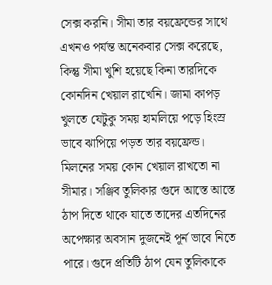সেক্স করনি। সীমা তার বয়ফ্রেন্ডের সাথে এখনও পর্যন্ত অনেকবার সেক্স করেছে, কিন্তু সীমা খুশি হয়েছে কিনা তারদিকে কোনদিন খেয়াল রাখেনি। জামা কাপড় খুলতে যেটুকু সময় হামলিয়ে পড়ে হিংস্র ভাবে ঝাপিয়ে পড়ত তার বয়ফ্রেন্ড। মিলনের সময় কোন খেয়াল রাখতো না সীমার। সঞ্জিব তুলিকার গুদে আস্তে আস্তে ঠাপ দিতে থাকে যাতে তাদের এতদিনের অপেক্ষার অবসান দুজনেই পূর্ন ভাবে নিতে পারে। গুদে প্রতিটি ঠাপ যেন তুলিকাকে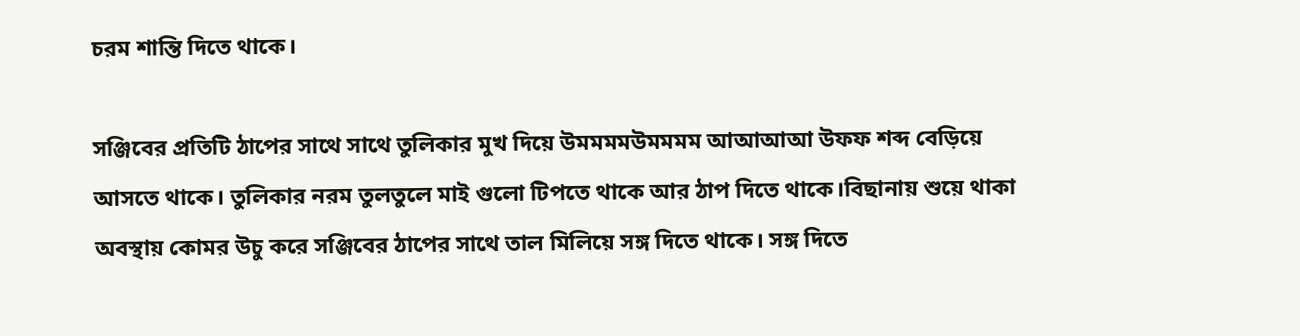চরম শান্তি দিতে থাকে।

সঞ্জিবের প্রতিটি ঠাপের সাথে সাথে তুলিকার মুখ দিয়ে উমমমমউমমমম আআআআ উফফ শব্দ বেড়িয়ে আসতে থাকে। তুলিকার নরম তুলতুলে মাই গুলো টিপতে থাকে আর ঠাপ দিতে থাকে।বিছানায় শুয়ে থাকা অবস্থায় কোমর উচু করে সঞ্জিবের ঠাপের সাথে তাল মিলিয়ে সঙ্গ দিতে থাকে। সঙ্গ দিতে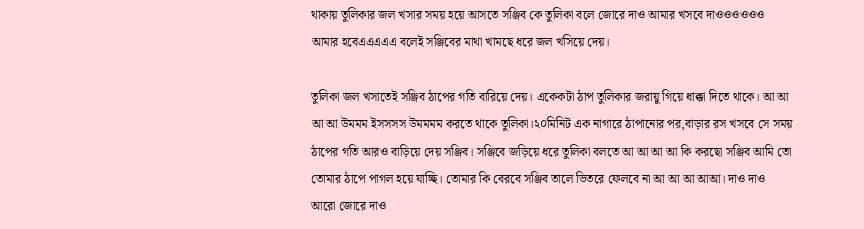থাকায় তুলিকার জল খসার সময় হয়ে আসতে সঞ্জিব কে তুলিকা বলে জোরে দাও আমার খসবে দাওওওওওও আমার হবেএএএএএ বলেই সঞ্জিবের মাথা খামছে ধরে জল খসিয়ে দেয়।

তুলিকা জল খসাতেই সঞ্জিব ঠাপের গতি বারিয়ে দেয়। একেকটা ঠাপ তুলিকার জরায়ু গিয়ে ধাক্কা দিতে থাকে। আ আ আ আ উমমম ইসসসস উমমমম করতে থাকে তুলিকা।২০মিনিট এক নাগারে ঠাপানোর পর,বাড়ার রস খসবে সে সময় ঠাপের গতি আরও বাড়িয়ে দেয় সঞ্জিব। সঞ্জিবে জড়িয়ে ধরে তুলিকা বলতে আ আ আ আ কি করছো সঞ্জিব আমি তো তোমার ঠাপে পাগল হয়ে যাচ্ছি। তোমার কি বেরবে সঞ্জিব তালে ভিতরে ফেলবে না আ আ আ আআ। দাও দাও আরো জোরে দাও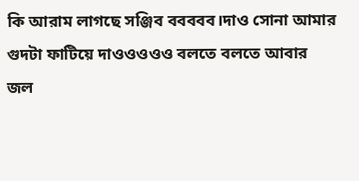কি আরাম লাগছে সঞ্জিব ববববব।দাও সোনা আমার গুদটা ফাটিয়ে দাওওওওও বলতে বলতে আবার জল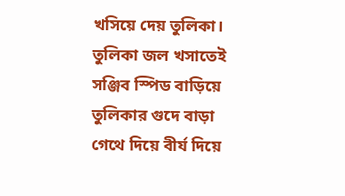খসিয়ে দেয় তুলিকা। তুলিকা জল খসাতেই সঞ্জিব স্পিড বাড়িয়ে তুলিকার গুদে বাড়া গেথে দিয়ে বীর্য দিয়ে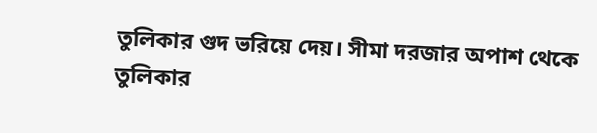তুলিকার গুদ ভরিয়ে দেয়। সীমা দরজার অপাশ থেকে তুলিকার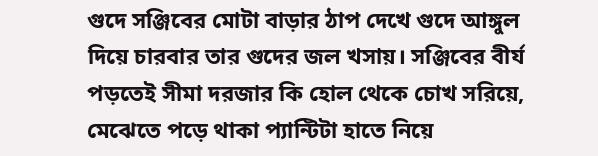গুদে সঞ্জিবের মোটা বাড়ার ঠাপ দেখে গুদে আঙ্গুল দিয়ে চারবার তার গুদের জল খসায়। সঞ্জিবের বীর্য পড়তেই সীমা দরজার কি হোল থেকে চোখ সরিয়ে, মেঝেতে পড়ে থাকা প্যান্টিটা হাতে নিয়ে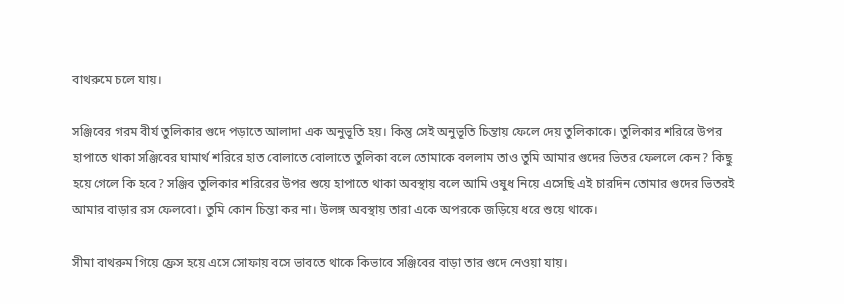বাথরুমে চলে যায়।

সঞ্জিবের গরম বীর্য তুলিকার গুদে পড়াতে আলাদা এক অনুভূতি হয়। কিন্তু সেই অনুভূতি চিন্তায় ফেলে দেয় তুলিকাকে। তুলিকার শরিরে উপর হাপাতে থাকা সঞ্জিবের ঘামার্থ শরিরে হাত বোলাতে বোলাতে তুলিকা বলে তোমাকে বললাম তাও তুমি আমার গুদের ভিতর ফেললে কেন? কিছু হয়ে গেলে কি হবে? সঞ্জিব তুলিকার শরিরের উপর শুয়ে হাপাতে থাকা অবস্থায় বলে আমি ওষুধ নিয়ে এসেছি এই চারদিন তোমার গুদের ভিতরই আমার বাড়ার রস ফেলবো। তুমি কোন চিন্তা কর না। উলঙ্গ অবস্থায় তারা একে অপরকে জড়িয়ে ধরে শুয়ে থাকে।

সীমা বাথরুম গিয়ে ফ্রেস হয়ে এসে সোফায় বসে ভাবতে থাকে কিভাবে সঞ্জিবের বাড়া তার গুদে নেওয়া যায়।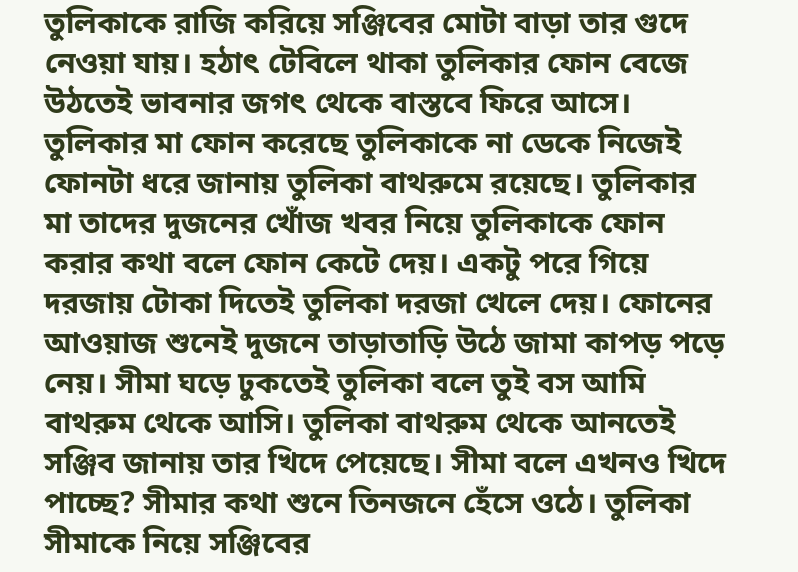তুলিকাকে রাজি করিয়ে সঞ্জিবের মোটা বাড়া তার গুদে নেওয়া যায়। হঠাৎ টেবিলে থাকা তুলিকার ফোন বেজে উঠতেই ভাবনার জগৎ থেকে বাস্তবে ফিরে আসে। তুলিকার মা ফোন করেছে তুলিকাকে না ডেকে নিজেই ফোনটা ধরে জানায় তুলিকা বাথরুমে রয়েছে। তুলিকার মা তাদের দুজনের খোঁজ খবর নিয়ে তুলিকাকে ফোন করার কথা বলে ফোন কেটে দেয়। একটু পরে গিয়ে দরজায় টোকা দিতেই তুলিকা দরজা খেলে দেয়। ফোনের আওয়াজ শুনেই দুজনে তাড়াতাড়ি উঠে জামা কাপড় পড়ে নেয়। সীমা ঘড়ে ঢুকতেই তুলিকা বলে তুই বস আমি বাথরুম থেকে আসি। তুলিকা বাথরুম থেকে আনতেই সঞ্জিব জানায় তার খিদে পেয়েছে। সীমা বলে এখনও খিদে পাচ্ছে? সীমার কথা শুনে তিনজনে হেঁসে ওঠে। তুলিকা সীমাকে নিয়ে সঞ্জিবের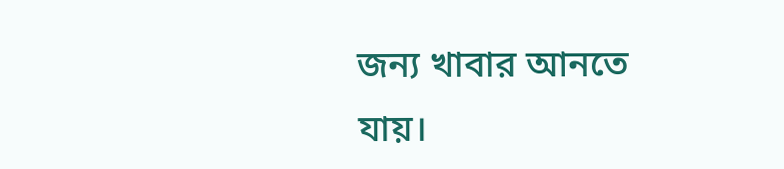জন্য খাবার আনতে যায়।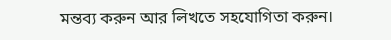মন্তব্য করুন আর লিখতে সহযোগিতা করুন।